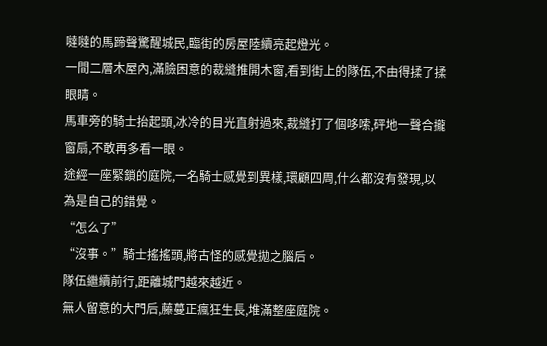噠噠的馬蹄聲驚醒城民,臨街的房屋陸續亮起燈光。
一間二層木屋內,滿臉困意的裁縫推開木窗,看到街上的隊伍,不由得揉了揉眼睛。
馬車旁的騎士抬起頭,冰冷的目光直射過來,裁縫打了個哆嗦,砰地一聲合攏窗扇,不敢再多看一眼。
途經一座緊鎖的庭院,一名騎士感覺到異樣,環顧四周,什么都沒有發現,以為是自己的錯覺。
“怎么了”
“沒事。”騎士搖搖頭,將古怪的感覺拋之腦后。
隊伍繼續前行,距離城門越來越近。
無人留意的大門后,藤蔓正瘋狂生長,堆滿整座庭院。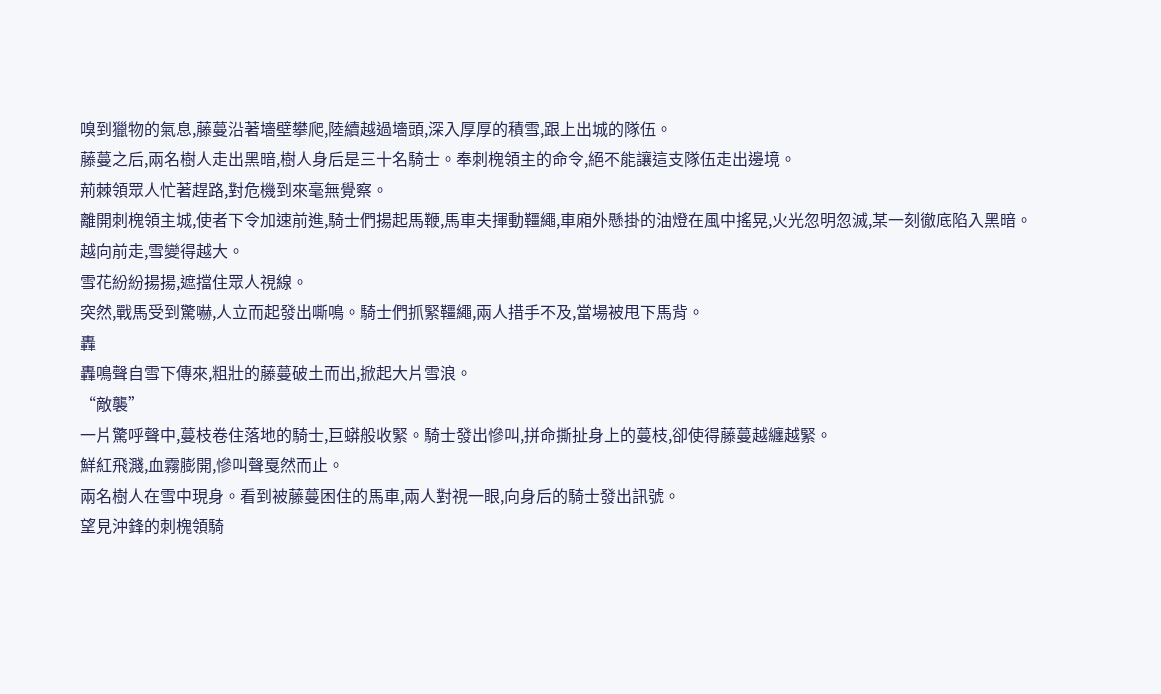嗅到獵物的氣息,藤蔓沿著墻壁攀爬,陸續越過墻頭,深入厚厚的積雪,跟上出城的隊伍。
藤蔓之后,兩名樹人走出黑暗,樹人身后是三十名騎士。奉刺槐領主的命令,絕不能讓這支隊伍走出邊境。
荊棘領眾人忙著趕路,對危機到來毫無覺察。
離開刺槐領主城,使者下令加速前進,騎士們揚起馬鞭,馬車夫揮動韁繩,車廂外懸掛的油燈在風中搖晃,火光忽明忽滅,某一刻徹底陷入黑暗。
越向前走,雪變得越大。
雪花紛紛揚揚,遮擋住眾人視線。
突然,戰馬受到驚嚇,人立而起發出嘶鳴。騎士們抓緊韁繩,兩人措手不及,當場被甩下馬背。
轟
轟鳴聲自雪下傳來,粗壯的藤蔓破土而出,掀起大片雪浪。
“敵襲”
一片驚呼聲中,蔓枝卷住落地的騎士,巨蟒般收緊。騎士發出慘叫,拼命撕扯身上的蔓枝,卻使得藤蔓越纏越緊。
鮮紅飛濺,血霧膨開,慘叫聲戛然而止。
兩名樹人在雪中現身。看到被藤蔓困住的馬車,兩人對視一眼,向身后的騎士發出訊號。
望見沖鋒的刺槐領騎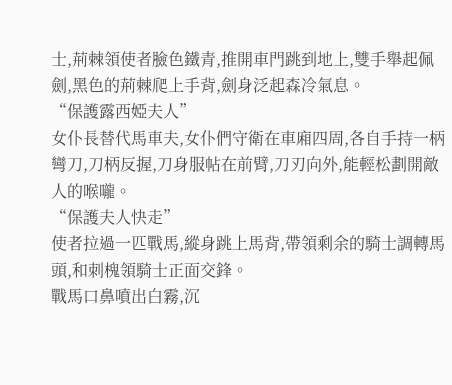士,荊棘領使者臉色鐵青,推開車門跳到地上,雙手舉起佩劍,黑色的荊棘爬上手背,劍身泛起森冷氣息。
“保護露西婭夫人”
女仆長替代馬車夫,女仆們守衛在車廂四周,各自手持一柄彎刀,刀柄反握,刀身服帖在前臂,刀刃向外,能輕松劃開敵人的喉嚨。
“保護夫人快走”
使者拉過一匹戰馬,縱身跳上馬背,帶領剩余的騎士調轉馬頭,和刺槐領騎士正面交鋒。
戰馬口鼻噴出白霧,沉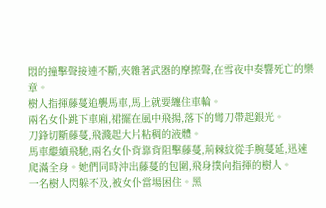悶的撞擊聲接連不斷,夾雜著武器的摩擦聲,在雪夜中奏響死亡的樂章。
樹人指揮藤蔓追襲馬車,馬上就要纏住車輪。
兩名女仆跳下車廂,裙擺在風中飛揚,落下的彎刀帶起銀光。
刀鋒切斷藤蔓,飛濺起大片粘稠的液體。
馬車繼續飛馳,兩名女仆背靠背阻擊藤蔓,荊棘紋從手腕蔓延,迅速爬滿全身。她們同時沖出藤蔓的包圍,飛身撲向指揮的樹人。
一名樹人閃躲不及,被女仆當場困住。黑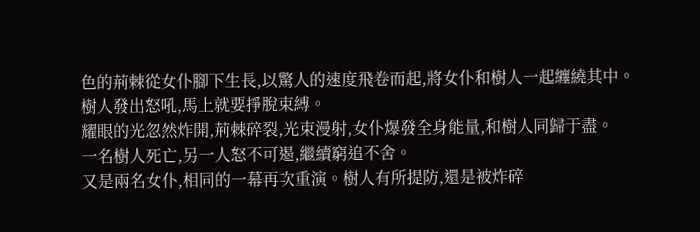色的荊棘從女仆腳下生長,以驚人的速度飛卷而起,將女仆和樹人一起纏繞其中。
樹人發出怒吼,馬上就要掙脫束縛。
耀眼的光忽然炸開,荊棘碎裂,光束漫射,女仆爆發全身能量,和樹人同歸于盡。
一名樹人死亡,另一人怒不可遏,繼續窮追不舍。
又是兩名女仆,相同的一幕再次重演。樹人有所提防,還是被炸碎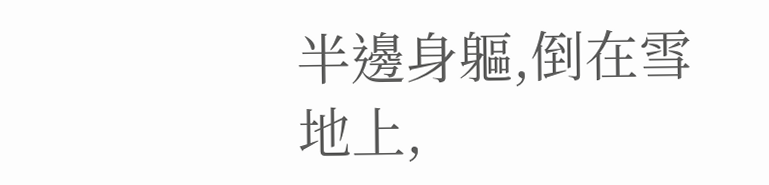半邊身軀,倒在雪地上,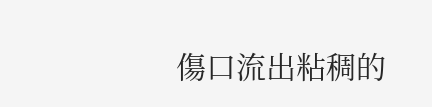傷口流出粘稠的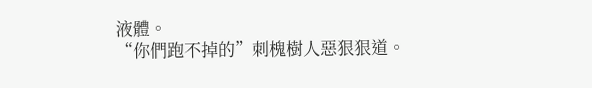液體。
“你們跑不掉的”刺槐樹人惡狠狠道。